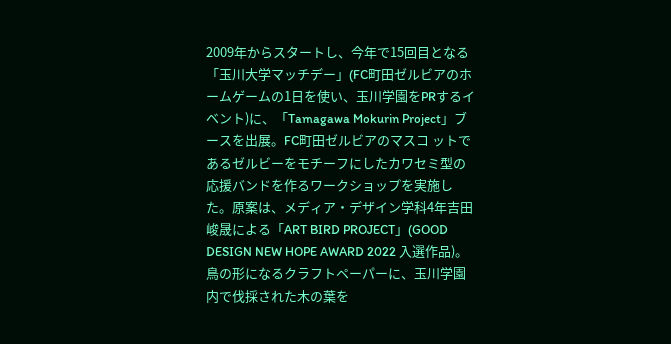2009年からスタートし、今年で15回目となる「玉川大学マッチデー」(FC町田ゼルビアのホームゲームの1日を使い、玉川学園をPRするイベント)に、「Tamagawa Mokurin Project」ブースを出展。FC町田ゼルビアのマスコ ットであるゼルビーをモチーフにしたカワセミ型の応援バンドを作るワークショップを実施した。原案は、メディア・デザイン学科4年吉田峻晟による「ART BIRD PROJECT」(GOOD DESIGN NEW HOPE AWARD 2022 入選作品)。鳥の形になるクラフトペーパーに、玉川学園内で伐採された木の葉を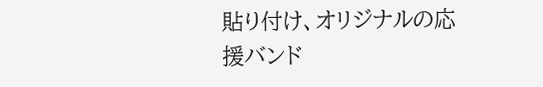貼り付け、オリジナルの応援バンド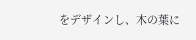をデザインし、木の葉に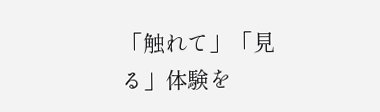「触れて」「見る」体験を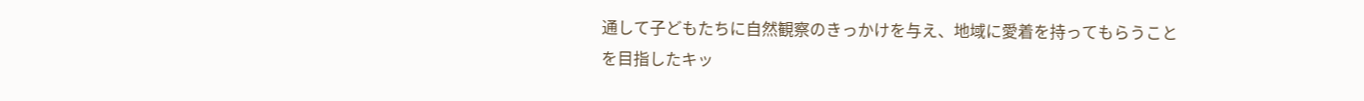通して子どもたちに自然観察のきっかけを与え、地域に愛着を持ってもらうことを目指したキッ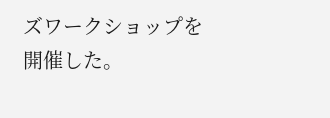ズワークショップを開催した。